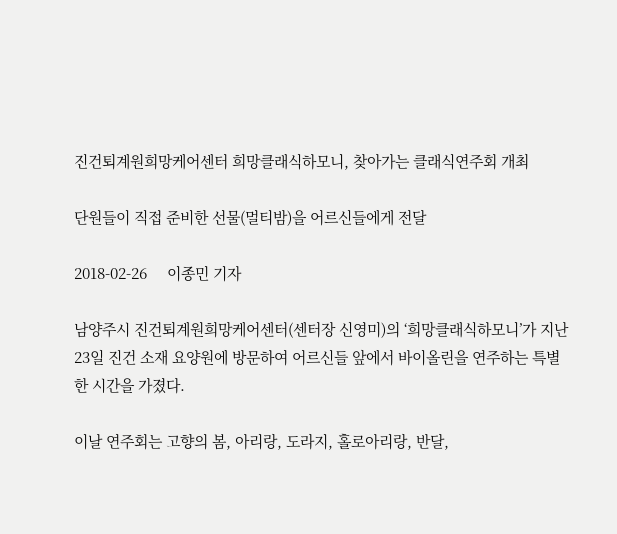진건퇴계원희망케어센터 희망클래식하모니, 찾아가는 클래식연주회 개최

단원들이 직접 준비한 선물(멀티밤)을 어르신들에게 전달

2018-02-26     이종민 기자

남양주시 진건퇴계원희망케어센터(센터장 신영미)의 ‘희망클래식하모니’가 지난 23일 진건 소재 요양원에 방문하여 어르신들 앞에서 바이올린을 연주하는 특별한 시간을 가졌다.

이날 연주회는 고향의 봄, 아리랑, 도라지, 홀로아리랑, 반달,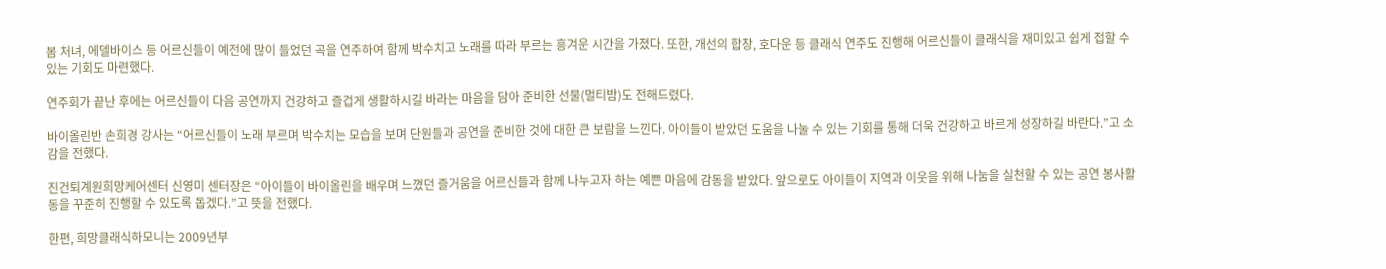봄 처녀, 에델바이스 등 어르신들이 예전에 많이 들었던 곡을 연주하여 함께 박수치고 노래를 따라 부르는 흥겨운 시간을 가졌다. 또한, 개선의 합창, 호다운 등 클래식 연주도 진행해 어르신들이 클래식을 재미있고 쉽게 접할 수 있는 기회도 마련했다.

연주회가 끝난 후에는 어르신들이 다음 공연까지 건강하고 즐겁게 생활하시길 바라는 마음을 담아 준비한 선물(멀티밤)도 전해드렸다.

바이올린반 손희경 강사는 “어르신들이 노래 부르며 박수치는 모습을 보며 단원들과 공연을 준비한 것에 대한 큰 보람을 느낀다. 아이들이 받았던 도움을 나눌 수 있는 기회를 통해 더욱 건강하고 바르게 성장하길 바란다.”고 소감을 전했다.

진건퇴계원희망케어센터 신영미 센터장은 “아이들이 바이올린을 배우며 느꼈던 즐거움을 어르신들과 함께 나누고자 하는 예쁜 마음에 감동을 받았다. 앞으로도 아이들이 지역과 이웃을 위해 나눔을 실천할 수 있는 공연 봉사활동을 꾸준히 진행할 수 있도록 돕겠다.”고 뜻을 전했다.

한편, 희망클래식하모니는 2009년부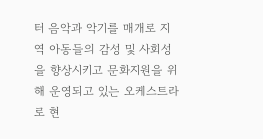터 음악과 악기를 매개로 지역 아동들의 감성 및 사회성을 향상시키고 문화지원을 위해 운영되고 있는 오케스트라로 현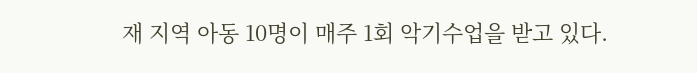재 지역 아동 10명이 매주 1회 악기수업을 받고 있다.